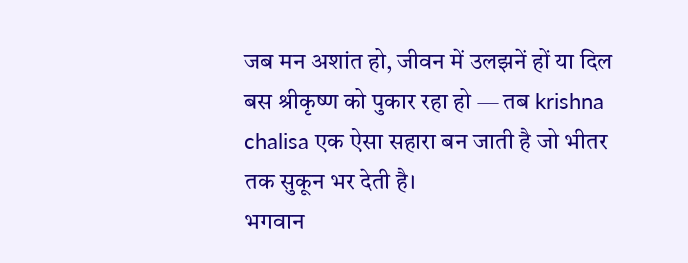जब मन अशांत हो, जीवन में उलझनें हों या दिल बस श्रीकृष्ण को पुकार रहा हो — तब krishna chalisa एक ऐसा सहारा बन जाती है जो भीतर तक सुकून भर देती है।
भगवान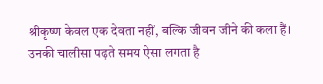श्रीकृष्ण केवल एक देवता नहीं, बल्कि जीवन जीने की कला हैं। उनकी चालीसा पढ़ते समय ऐसा लगता है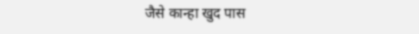जैसे कान्हा खुद पास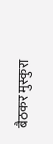बैठकर मुस्कुरा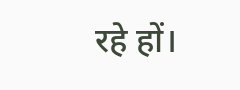रहे हों।